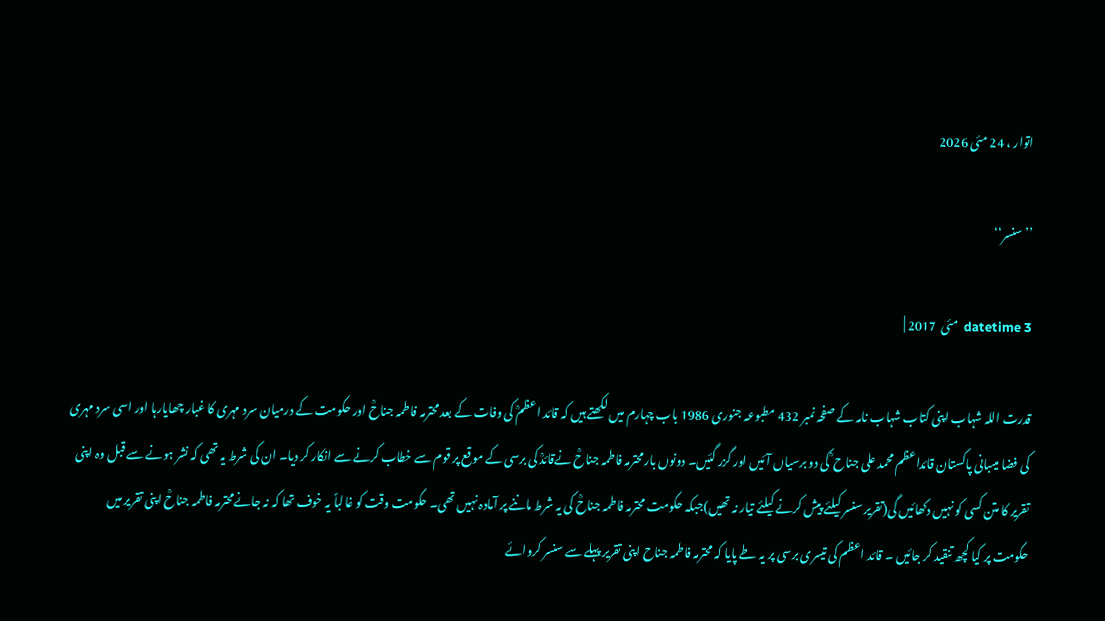اتوار ، 24 مئی 2026

’’سنسر‘‘

datetime 3  مئی  2017 |

قدرت اللہ شہاب اپنی کتاب شہاب نامہ کے صفحہ نمبر 432 مطبوعہ جنوری 1986 باب چہارم میں لکھتے ہیں کہ قائد اعظمؒ کی وفات کے بعد محترمہ فاطمہ جناحؒ اور حکومت کے درمیان سرد مہری کا غبار چھایارہا اور اسی سرد مہری کی فضا میںبانی پاکستان قائداعظم محمد علی جناح ؒ کی دو برسیاں آئیں اور گزر گئیں۔ دونوں بارمحترمہ فاطمہ جناحؒ نےقائدؒ کی برسی کے موقع پر قوم سے خطاب کرنے سے انکار کر دیا۔ ان کی شرط یہ تھی کہ نشر ہونے سے قبل وہ اپنی تقریر کا متن کسی کو نہیں دکھائیں گی(تقریر سنسر کیلئے پیش کرنے کیلئے تیار نہ تھیں)جبکہ حکومت محترمہ فاطمہ جناحؒ کی یہ شرط ماننے پر آمادہ نہیں تھی۔ حکومت وقت کو غالباً یہ خوف تھا کہ نہ جانےمحترمہ فاطمہ جناحؒ اپنی تقریر میں حکومت پر کیا کچھ تنقید کر جائیں ۔ قائد اعظم کی تیسری برسی پر یہ طے پایا کہ محترمہ فاطمہ جناح اپنی تقریر پہلے سے سنسر کروائے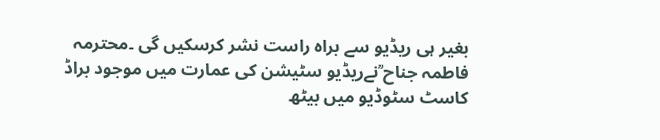بغیر ہی ریڈیو سے براہ راست نشر کرسکیں گی ۔محترمہ فاطمہ جناح ؒنےریڈیو سٹیشن کی عمارت میں موجود براڈ کاسٹ سٹوڈیو میں بیٹھ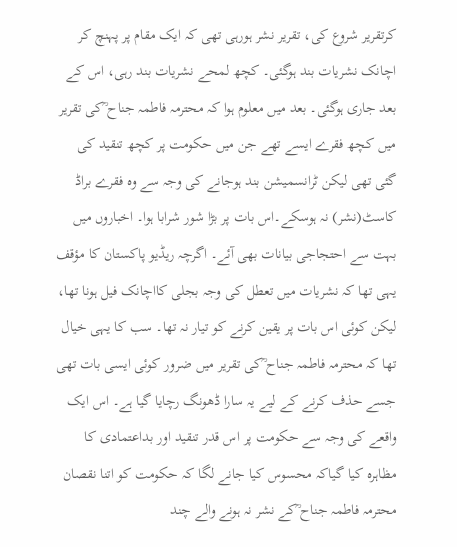کرتقریر شروع کی، تقریر نشر ہورہی تھی کہ ایک مقام پر پہنچ کر اچانک نشریات بند ہوگئی۔ کچھ لمحے نشریات بند رہی، اس کے بعد جاری ہوگئی۔ بعد میں معلوم ہوا کہ محترمہ فاطمہ جناح ؒکی تقریر میں کچھ فقرے ایسے تھے جن میں حکومت پر کچھ تنقید کی گئی تھی لیکن ٹرانسمیشن بند ہوجانے کی وجہ سے وہ فقرے براڈ کاسٹ(نشر) نہ ہوسکے۔اس بات پر بڑا شور شرابا ہوا۔ اخباروں میں بہت سے احتجاجی بیانات بھی آئے۔ اگرچہ ریڈیو پاکستان کا مؤقف یہی تھا کہ نشریات میں تعطل کی وجہ بجلی کااچانک فیل ہونا تھا، لیکن کوئی اس بات پر یقین کرنے کو تیار نہ تھا۔ سب کا یہی خیال تھا کہ محترمہ فاطمہ جناح ؒکی تقریر میں ضرور کوئی ایسی بات تھی جسے حذف کرنے کے لیے یہ سارا ڈھونگ رچایا گیا ہے۔ اس ایک واقعے کی وجہ سے حکومت پر اس قدر تنقید اور بداعتمادی کا مظاہرہ کیا گیاکہ محسوس کیا جانے لگا کہ حکومت کو اتنا نقصان محترمہ فاطمہ جناح ؒکے نشر نہ ہونے والے چند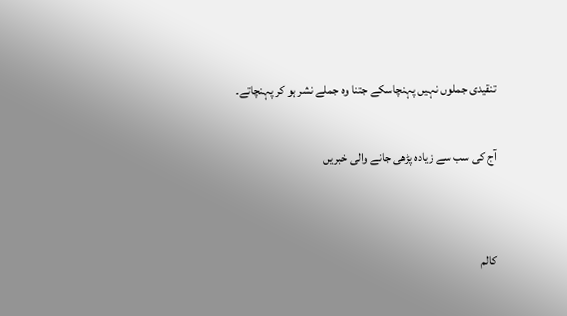تنقیدی جملوں نہیں پہنچاسکے جتنا وہ جملے نشر ہو کر پہنچاتے۔

آج کی سب سے زیادہ پڑھی جانے والی خبریں


کالم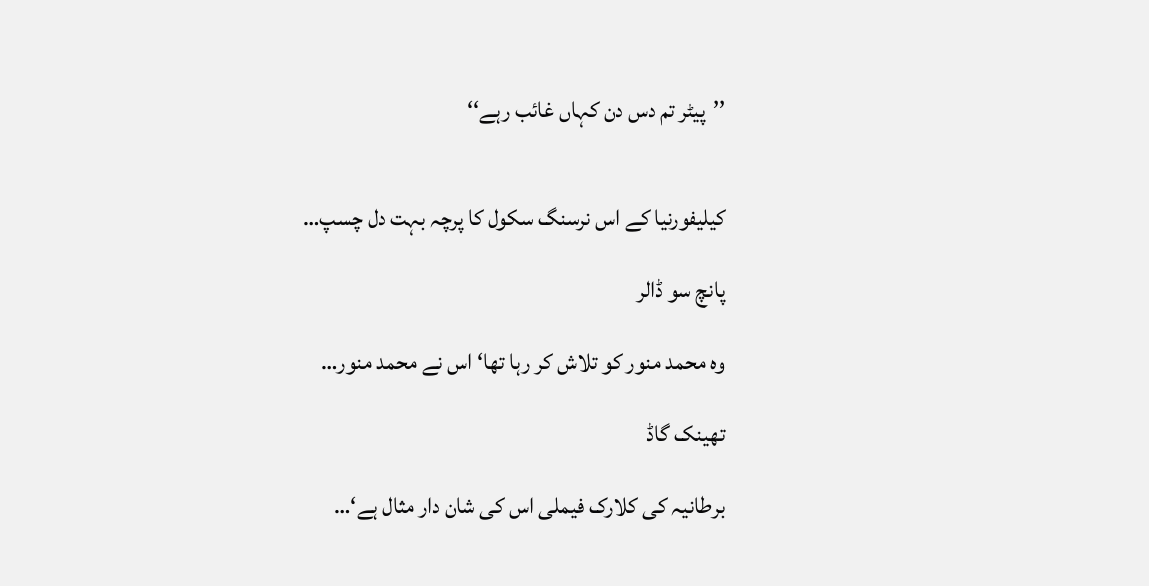’’پیٹر تم دس دن کہاں غائب رہے‘‘


کیلیفورنیا کے اس نرسنگ سکول کا پرچہ بہت دل چسپ…

پانچ سو ڈالر

وہ محمد منور کو تلاش کر رہا تھا‘ اس نے محمد منور…

تھینک گاڈ

برطانیہ کی کلارک فیملی اس کی شان دار مثال ہے‘…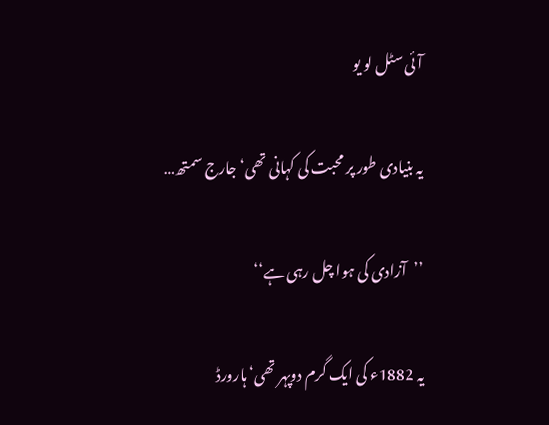آئی سٹل لو یو

یہ بنیادی طور پر محبت کی کہانی تھی‘ جارج سمتھ…

’’آزادی کی ہوا چل رہی ہے‘‘

یہ 1882ء کی ایک گرم دوپہر تھی‘ ہارورڈ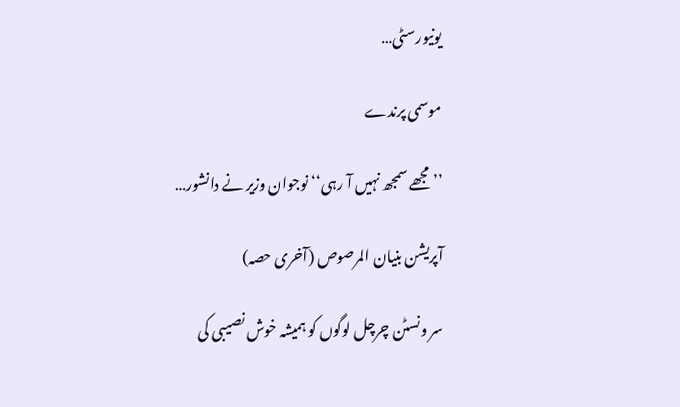یونیورسٹی…

موسمی پرندے

’’ مجھے سمجھ نہیں آ رہی‘‘ نوجوان وزیر نے دانشور…

آپریشن بنیان المرصوص (آخری حصہ)

سر ونسٹن چرچل لوگوں کو ہمیشہ خوش نصیبی کی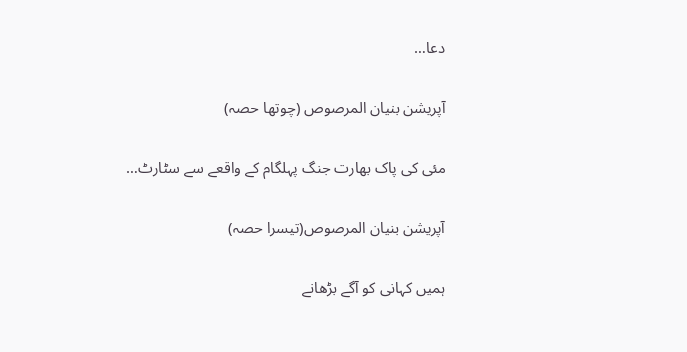دعا…

آپریشن بنیان المرصوص (چوتھا حصہ)

مئی کی پاک بھارت جنگ پہلگام کے واقعے سے سٹارٹ…

آپریشن بنیان المرصوص(تیسرا حصہ)

ہمیں کہانی کو آگے بڑھانے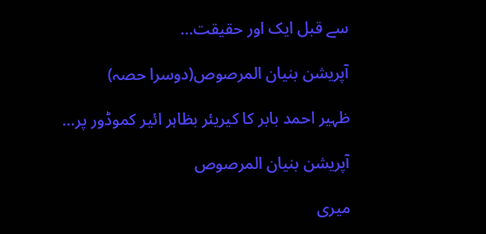سے قبل ایک اور حقیقت…

آپریشن بنیان المرصوص(دوسرا حصہ)

ظہیر احمد بابر کا کیریئر بظاہر ائیر کموڈور پر…

آپریشن بنیان المرصوص

میری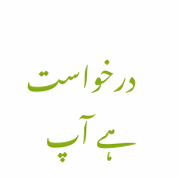درخواست ہے آپ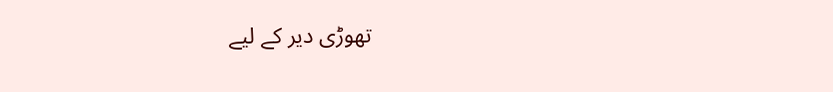تھوڑی دیر کے لیے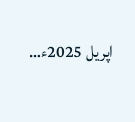اپریل 2025ء…